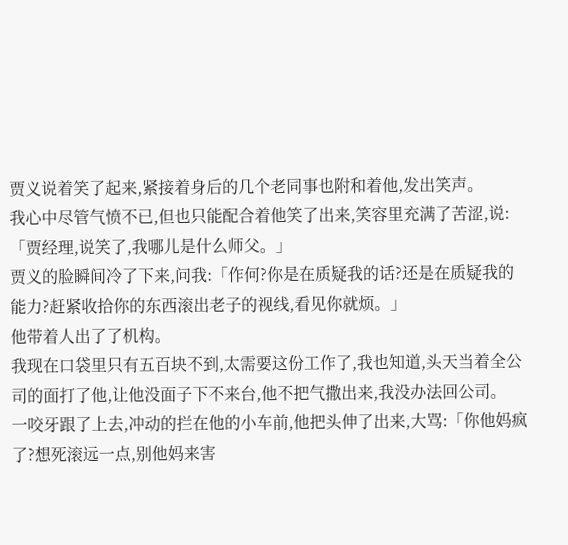贾义说着笑了起来,紧接着身后的几个老同事也附和着他,发出笑声。
我心中尽管气愤不已,但也只能配合着他笑了出来,笑容里充满了苦涩,说:「贾经理,说笑了,我哪儿是什么师父。」
贾义的脸瞬间冷了下来,问我:「作何?你是在质疑我的话?还是在质疑我的能力?赶紧收拾你的东西滚出老子的视线,看见你就烦。」
他带着人出了了机构。
我现在口袋里只有五百块不到,太需要这份工作了,我也知道,头天当着全公司的面打了他,让他没面子下不来台,他不把气撒出来,我没办法回公司。
一咬牙跟了上去,冲动的拦在他的小车前,他把头伸了出来,大骂:「你他妈疯了?想死滚远一点,别他妈来害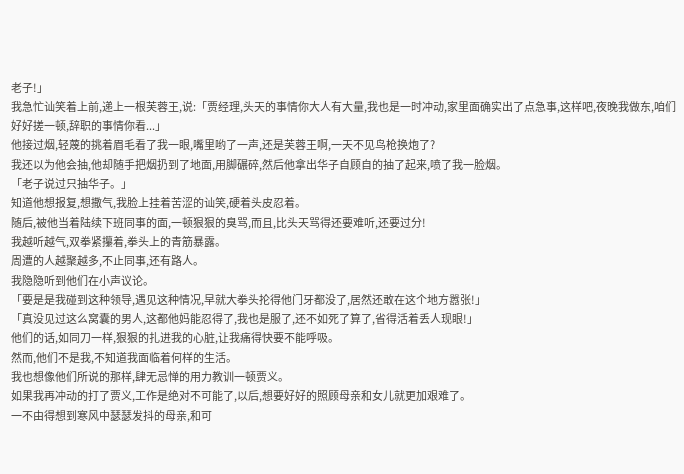老子!」
我急忙讪笑着上前,递上一根芙蓉王,说:「贾经理,头天的事情你大人有大量,我也是一时冲动,家里面确实出了点急事,这样吧,夜晚我做东,咱们好好搓一顿,辞职的事情你看...」
他接过烟,轻蔑的挑着眉毛看了我一眼,嘴里哟了一声,还是芙蓉王啊,一天不见鸟枪换炮了?
我还以为他会抽,他却随手把烟扔到了地面,用脚碾碎,然后他拿出华子自顾自的抽了起来,喷了我一脸烟。
「老子说过只抽华子。」
知道他想报复,想撒气,我脸上挂着苦涩的讪笑,硬着头皮忍着。
随后,被他当着陆续下班同事的面,一顿狠狠的臭骂,而且,比头天骂得还要难听,还要过分!
我越听越气,双拳紧攥着,拳头上的青筋暴露。
周遭的人越聚越多,不止同事,还有路人。
我隐隐听到他们在小声议论。
「要是是我碰到这种领导,遇见这种情况,早就大拳头抡得他门牙都没了,居然还敢在这个地方嚣张!」
「真没见过这么窝囊的男人,这都他妈能忍得了,我也是服了,还不如死了算了,省得活着丢人现眼!」
他们的话,如同刀一样,狠狠的扎进我的心脏,让我痛得快要不能呼吸。
然而,他们不是我,不知道我面临着何样的生活。
我也想像他们所说的那样,肆无忌惮的用力教训一顿贾义。
如果我再冲动的打了贾义,工作是绝对不可能了,以后,想要好好的照顾母亲和女儿就更加艰难了。
一不由得想到寒风中瑟瑟发抖的母亲,和可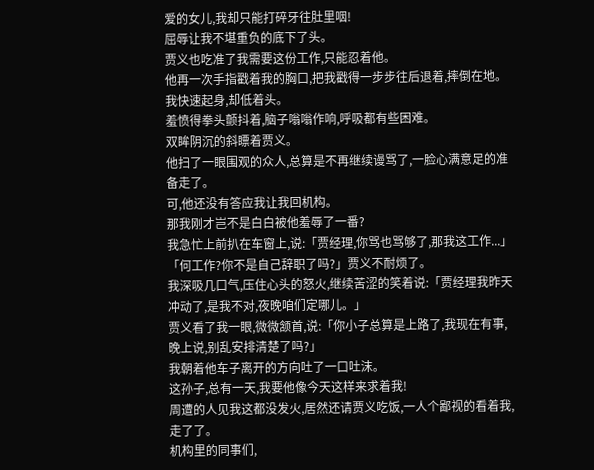爱的女儿,我却只能打碎牙往肚里咽!
屈辱让我不堪重负的底下了头。
贾义也吃准了我需要这份工作,只能忍着他。
他再一次手指戳着我的胸口,把我戳得一步步往后退着,摔倒在地。
我快速起身,却低着头。
羞愤得拳头颤抖着,脑子嗡嗡作响,呼吸都有些困难。
双眸阴沉的斜瞟着贾义。
他扫了一眼围观的众人,总算是不再继续谩骂了,一脸心满意足的准备走了。
可,他还没有答应我让我回机构。
那我刚才岂不是白白被他羞辱了一番?
我急忙上前扒在车窗上,说:「贾经理,你骂也骂够了,那我这工作...」
「何工作?你不是自己辞职了吗?」贾义不耐烦了。
我深吸几口气,压住心头的怒火,继续苦涩的笑着说:「贾经理我昨天冲动了,是我不对,夜晚咱们定哪儿。」
贾义看了我一眼,微微颔首,说:「你小子总算是上路了,我现在有事,晚上说,别乱安排清楚了吗?」
我朝着他车子离开的方向吐了一口吐沫。
这孙子,总有一天,我要他像今天这样来求着我!
周遭的人见我这都没发火,居然还请贾义吃饭,一人个鄙视的看着我,走了了。
机构里的同事们,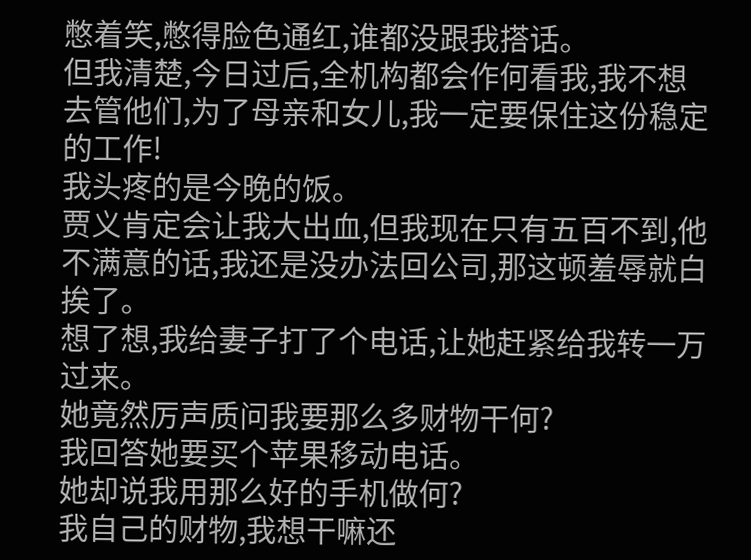憋着笑,憋得脸色通红,谁都没跟我搭话。
但我清楚,今日过后,全机构都会作何看我,我不想去管他们,为了母亲和女儿,我一定要保住这份稳定的工作!
我头疼的是今晚的饭。
贾义肯定会让我大出血,但我现在只有五百不到,他不满意的话,我还是没办法回公司,那这顿羞辱就白挨了。
想了想,我给妻子打了个电话,让她赶紧给我转一万过来。
她竟然厉声质问我要那么多财物干何?
我回答她要买个苹果移动电话。
她却说我用那么好的手机做何?
我自己的财物,我想干嘛还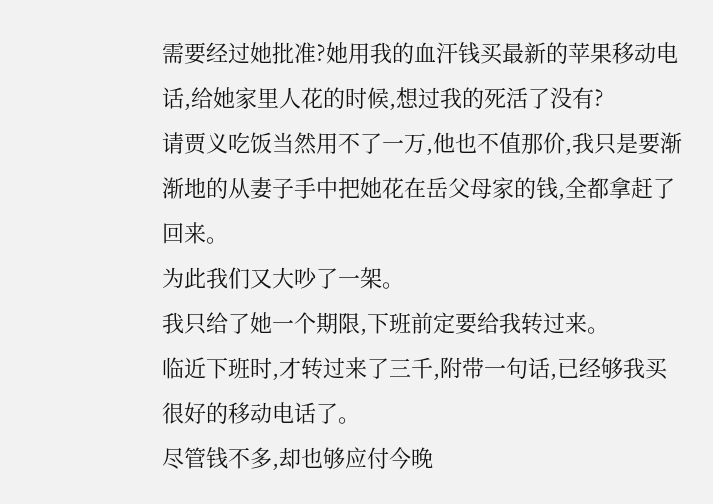需要经过她批准?她用我的血汗钱买最新的苹果移动电话,给她家里人花的时候,想过我的死活了没有?
请贾义吃饭当然用不了一万,他也不值那价,我只是要渐渐地的从妻子手中把她花在岳父母家的钱,全都拿赶了回来。
为此我们又大吵了一架。
我只给了她一个期限,下班前定要给我转过来。
临近下班时,才转过来了三千,附带一句话,已经够我买很好的移动电话了。
尽管钱不多,却也够应付今晚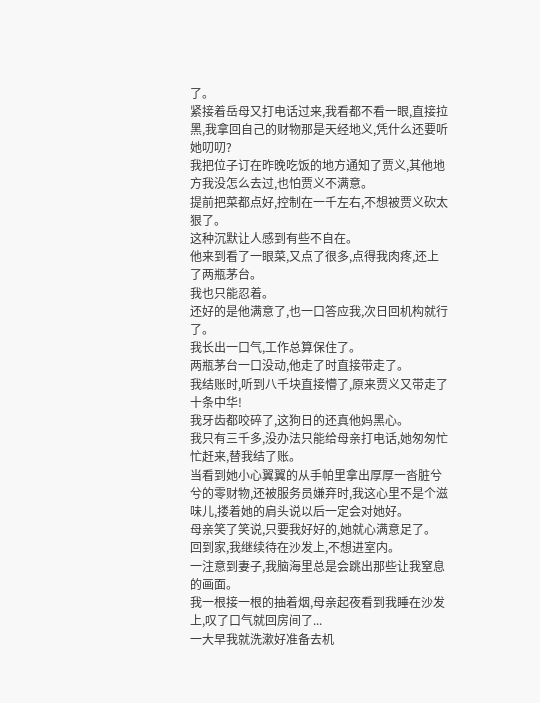了。
紧接着岳母又打电话过来,我看都不看一眼,直接拉黑,我拿回自己的财物那是天经地义,凭什么还要听她叨叨?
我把位子订在昨晚吃饭的地方通知了贾义,其他地方我没怎么去过,也怕贾义不满意。
提前把菜都点好,控制在一千左右,不想被贾义砍太狠了。
这种沉默让人感到有些不自在。
他来到看了一眼菜,又点了很多,点得我肉疼,还上了两瓶茅台。
我也只能忍着。
还好的是他满意了,也一口答应我,次日回机构就行了。
我长出一口气,工作总算保住了。
两瓶茅台一口没动,他走了时直接带走了。
我结账时,听到八千块直接懵了,原来贾义又带走了十条中华!
我牙齿都咬碎了,这狗日的还真他妈黑心。
我只有三千多,没办法只能给母亲打电话,她匆匆忙忙赶来,替我结了账。
当看到她小心翼翼的从手帕里拿出厚厚一沓脏兮兮的零财物,还被服务员嫌弃时,我这心里不是个滋味儿,搂着她的肩头说以后一定会对她好。
母亲笑了笑说,只要我好好的,她就心满意足了。
回到家,我继续待在沙发上,不想进室内。
一注意到妻子,我脑海里总是会跳出那些让我窒息的画面。
我一根接一根的抽着烟,母亲起夜看到我睡在沙发上,叹了口气就回房间了...
一大早我就洗漱好准备去机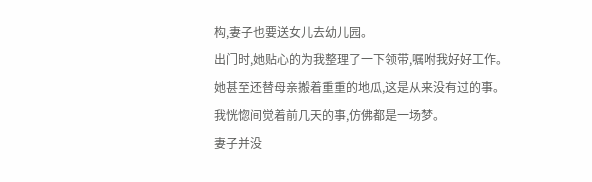构,妻子也要送女儿去幼儿园。
出门时,她贴心的为我整理了一下领带,嘱咐我好好工作。
她甚至还替母亲搬着重重的地瓜,这是从来没有过的事。
我恍惚间觉着前几天的事,仿佛都是一场梦。
妻子并没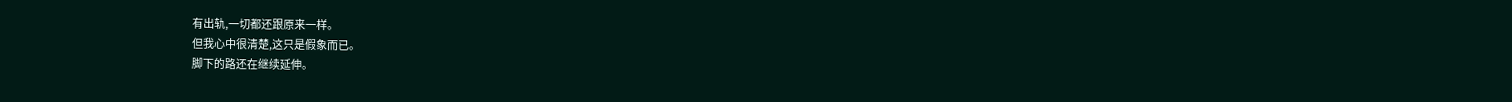有出轨,一切都还跟原来一样。
但我心中很清楚,这只是假象而已。
脚下的路还在继续延伸。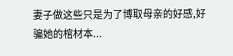妻子做这些只是为了博取母亲的好感,好骗她的棺材本...